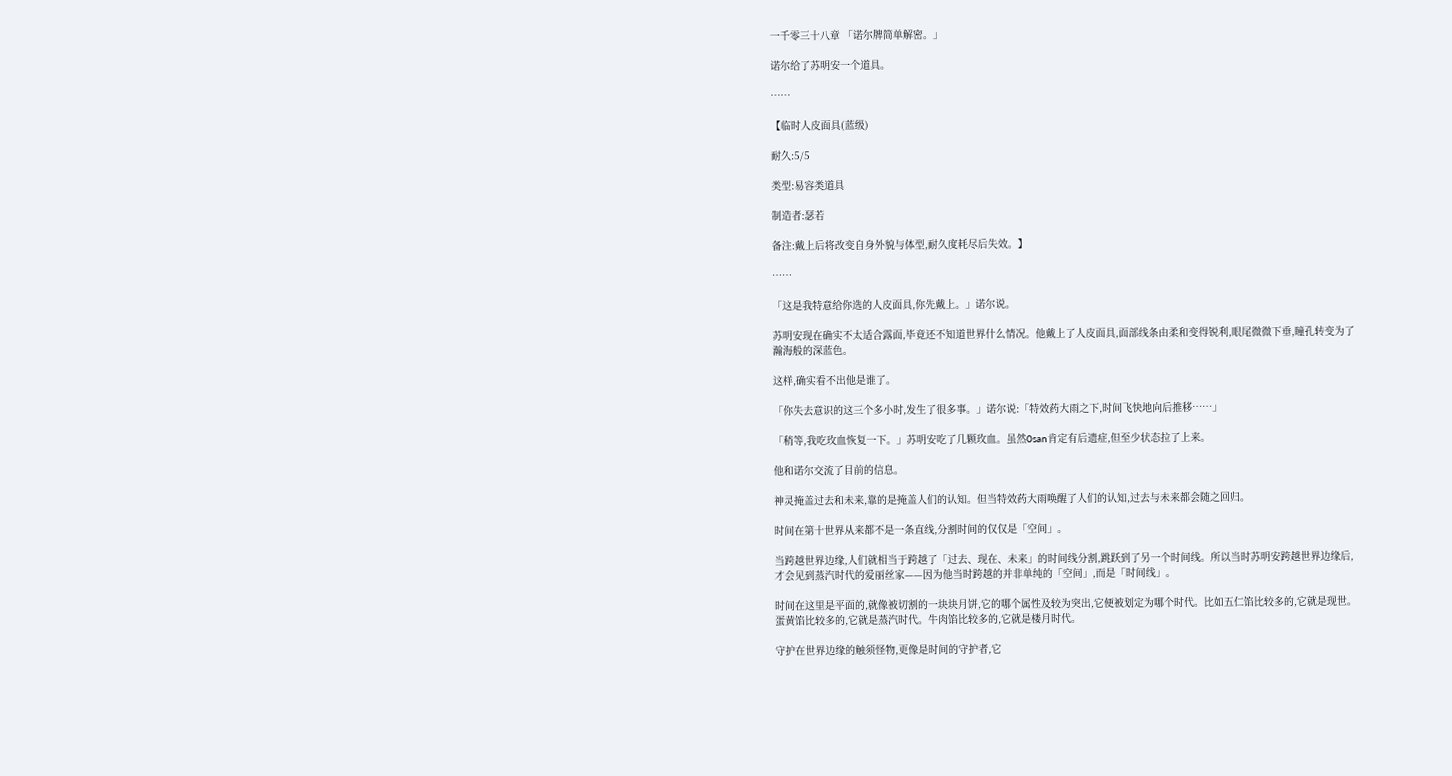一千零三十八章 「诺尔牌简单解密。」

诺尔给了苏明安一个道具。

……

【临时人皮面具(蓝级)

耐久:5/5

类型:易容类道具

制造者:瑟若

备注:戴上后将改变自身外貌与体型,耐久度耗尽后失效。】

……

「这是我特意给你选的人皮面具,你先戴上。」诺尔说。

苏明安现在确实不太适合露面,毕竟还不知道世界什么情况。他戴上了人皮面具,面部线条由柔和变得锐利,眼尾微微下垂,瞳孔转变为了瀚海般的深蓝色。

这样,确实看不出他是谁了。

「你失去意识的这三个多小时,发生了很多事。」诺尔说:「特效药大雨之下,时间飞快地向后推移……」

「稍等,我吃玫血恢复一下。」苏明安吃了几颗玫血。虽然0san肯定有后遗症,但至少状态拉了上来。

他和诺尔交流了目前的信息。

神灵掩盖过去和未来,靠的是掩盖人们的认知。但当特效药大雨唤醒了人们的认知,过去与未来都会随之回归。

时间在第十世界从来都不是一条直线,分割时间的仅仅是「空间」。

当跨越世界边缘,人们就相当于跨越了「过去、现在、未来」的时间线分割,跳跃到了另一个时间线。所以当时苏明安跨越世界边缘后,才会见到蒸汽时代的爱丽丝家——因为他当时跨越的并非单纯的「空间」,而是「时间线」。

时间在这里是平面的,就像被切割的一块块月饼,它的哪个属性及较为突出,它便被划定为哪个时代。比如五仁馅比较多的,它就是现世。蛋黄馅比较多的,它就是蒸汽时代。牛肉馅比较多的,它就是楼月时代。

守护在世界边缘的触须怪物,更像是时间的守护者,它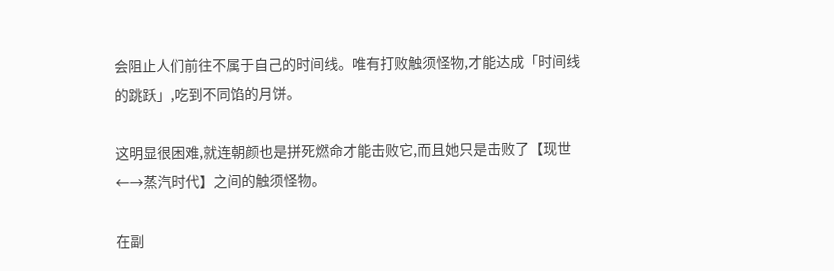会阻止人们前往不属于自己的时间线。唯有打败触须怪物,才能达成「时间线的跳跃」,吃到不同馅的月饼。

这明显很困难,就连朝颜也是拼死燃命才能击败它,而且她只是击败了【现世←→蒸汽时代】之间的触须怪物。

在副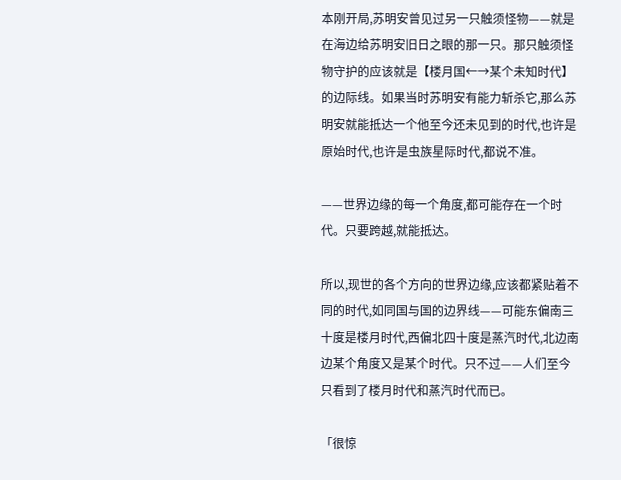本刚开局,苏明安曾见过另一只触须怪物——就是在海边给苏明安旧日之眼的那一只。那只触须怪物守护的应该就是【楼月国←→某个未知时代】的边际线。如果当时苏明安有能力斩杀它,那么苏明安就能抵达一个他至今还未见到的时代,也许是原始时代,也许是虫族星际时代,都说不准。

——世界边缘的每一个角度,都可能存在一个时代。只要跨越,就能抵达。

所以,现世的各个方向的世界边缘,应该都紧贴着不同的时代,如同国与国的边界线——可能东偏南三十度是楼月时代,西偏北四十度是蒸汽时代,北边南边某个角度又是某个时代。只不过——人们至今只看到了楼月时代和蒸汽时代而已。

「很惊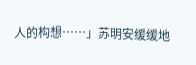人的构想……」苏明安缓缓地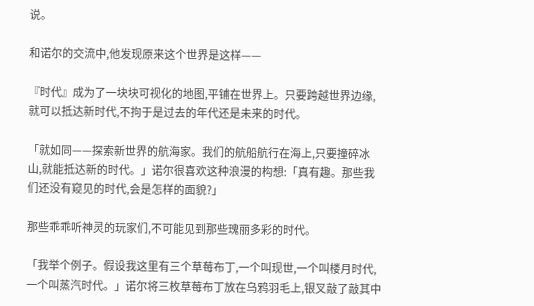说。

和诺尔的交流中,他发现原来这个世界是这样——

『时代』成为了一块块可视化的地图,平铺在世界上。只要跨越世界边缘,就可以抵达新时代,不拘于是过去的年代还是未来的时代。

「就如同——探索新世界的航海家。我们的航船航行在海上,只要撞碎冰山,就能抵达新的时代。」诺尔很喜欢这种浪漫的构想:「真有趣。那些我们还没有窥见的时代,会是怎样的面貌?」

那些乖乖听神灵的玩家们,不可能见到那些瑰丽多彩的时代。

「我举个例子。假设我这里有三个草莓布丁,一个叫现世,一个叫楼月时代,一个叫蒸汽时代。」诺尔将三枚草莓布丁放在乌鸦羽毛上,银叉敲了敲其中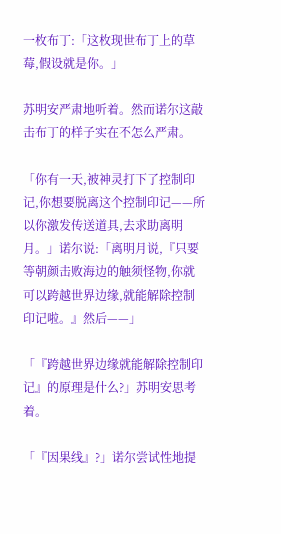一枚布丁:「这枚现世布丁上的草莓,假设就是你。」

苏明安严肃地听着。然而诺尔这敲击布丁的样子实在不怎么严肃。

「你有一天,被神灵打下了控制印记,你想要脱离这个控制印记——所以你激发传送道具,去求助离明月。」诺尔说:「离明月说,『只要等朝颜击败海边的触须怪物,你就可以跨越世界边缘,就能解除控制印记啦。』然后——」

「『跨越世界边缘就能解除控制印记』的原理是什么?」苏明安思考着。

「『因果线』?」诺尔尝试性地提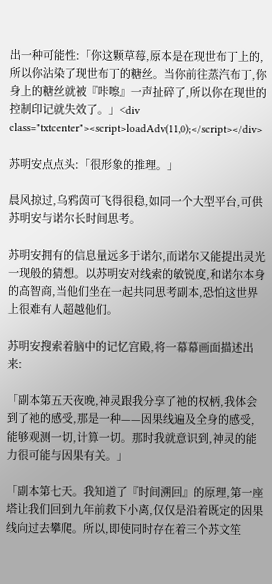出一种可能性:「你这颗草莓,原本是在现世布丁上的,所以你沾染了现世布丁的糖丝。当你前往蒸汽布丁,你身上的糖丝就被『咔嚓』一声扯碎了,所以你在现世的控制印记就失效了。」<div class="txtcenter"><script>loadAdv(11,0);</script></div>

苏明安点点头:「很形象的推理。」

晨风掠过,乌鸦茵可飞得很稳,如同一个大型平台,可供苏明安与诺尔长时间思考。

苏明安拥有的信息量远多于诺尔,而诺尔又能提出灵光一现般的猜想。以苏明安对线索的敏锐度,和诺尔本身的高智商,当他们坐在一起共同思考副本,恐怕这世界上很难有人超越他们。

苏明安搜索着脑中的记忆宫殿,将一幕幕画面描述出来:

「副本第五天夜晚,神灵跟我分享了祂的权柄,我体会到了祂的感受,那是一种——因果线遍及全身的感受,能够观测一切,计算一切。那时我就意识到,神灵的能力很可能与因果有关。」

「副本第七天。我知道了『时间溯回』的原理,第一座塔让我们回到九年前救下小离,仅仅是沿着既定的因果线向过去攀爬。所以,即使同时存在着三个苏文笙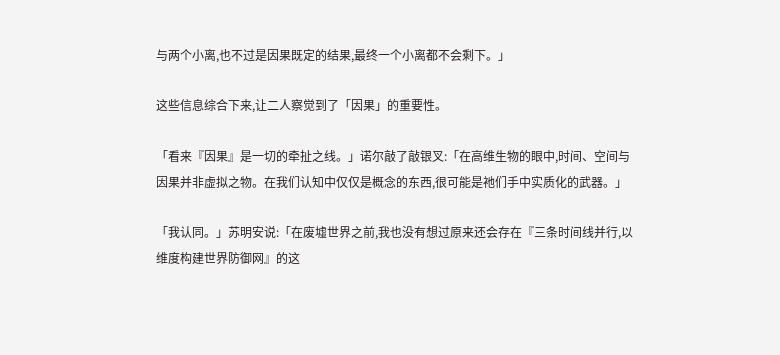与两个小离,也不过是因果既定的结果,最终一个小离都不会剩下。」

这些信息综合下来,让二人察觉到了「因果」的重要性。

「看来『因果』是一切的牵扯之线。」诺尔敲了敲银叉:「在高维生物的眼中,时间、空间与因果并非虚拟之物。在我们认知中仅仅是概念的东西,很可能是祂们手中实质化的武器。」

「我认同。」苏明安说:「在废墟世界之前,我也没有想过原来还会存在『三条时间线并行,以维度构建世界防御网』的这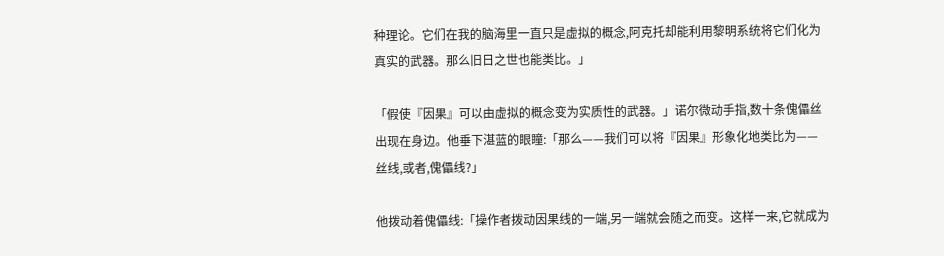种理论。它们在我的脑海里一直只是虚拟的概念,阿克托却能利用黎明系统将它们化为真实的武器。那么旧日之世也能类比。」

「假使『因果』可以由虚拟的概念变为实质性的武器。」诺尔微动手指,数十条傀儡丝出现在身边。他垂下湛蓝的眼瞳:「那么——我们可以将『因果』形象化地类比为——丝线,或者,傀儡线?」

他拨动着傀儡线:「操作者拨动因果线的一端,另一端就会随之而变。这样一来,它就成为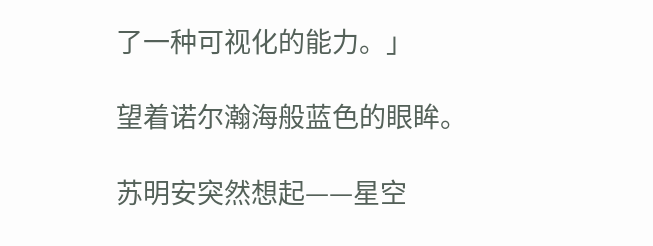了一种可视化的能力。」

望着诺尔瀚海般蓝色的眼眸。

苏明安突然想起——星空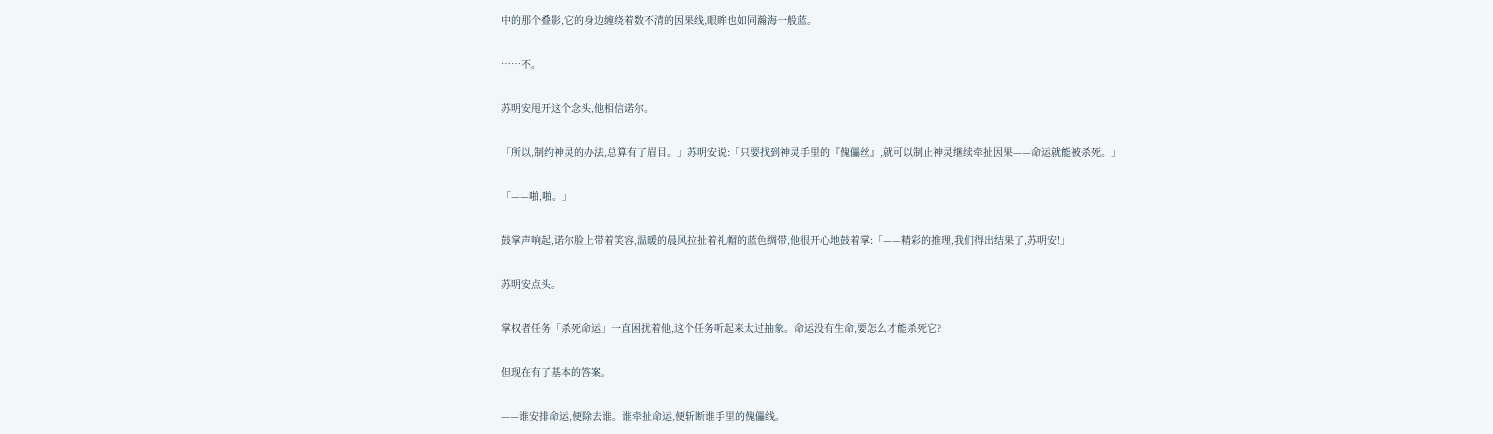中的那个叠影,它的身边缠绕着数不清的因果线,眼眸也如同瀚海一般蓝。

……不。

苏明安甩开这个念头,他相信诺尔。

「所以,制约神灵的办法,总算有了眉目。」苏明安说:「只要找到神灵手里的『傀儡丝』,就可以制止神灵继续牵扯因果——命运就能被杀死。」

「——啪,啪。」

鼓掌声响起,诺尔脸上带着笑容,温暖的晨风拉扯着礼帽的蓝色绸带,他很开心地鼓着掌:「——精彩的推理,我们得出结果了,苏明安!」

苏明安点头。

掌权者任务「杀死命运」一直困扰着他,这个任务听起来太过抽象。命运没有生命,要怎么才能杀死它?

但现在有了基本的答案。

——谁安排命运,便除去谁。谁牵扯命运,便斩断谁手里的傀儡线。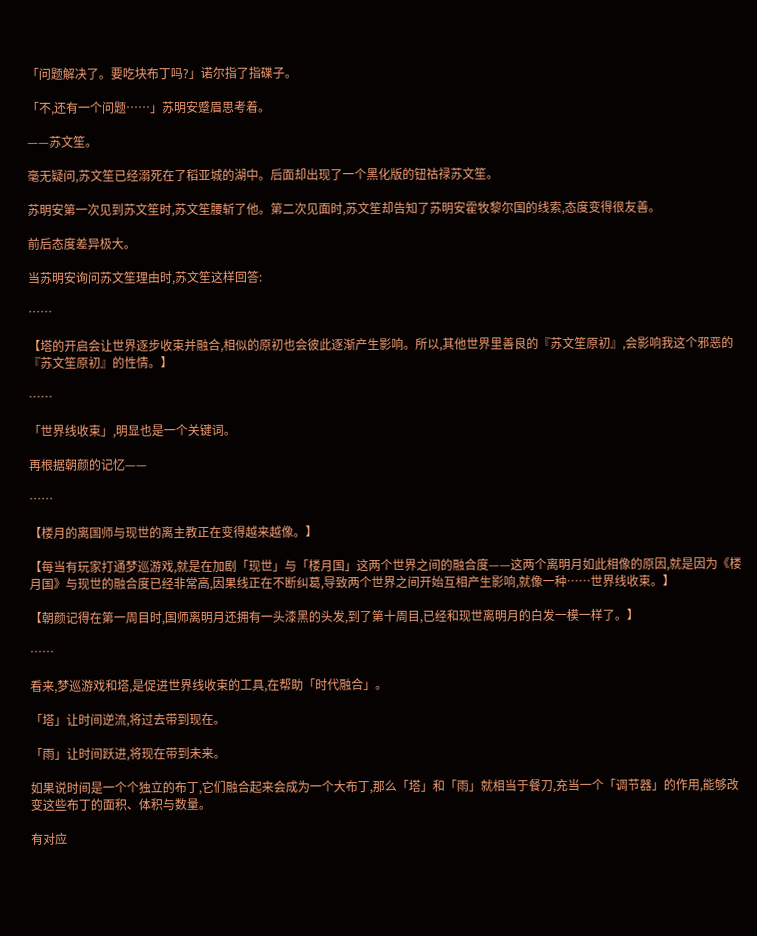「问题解决了。要吃块布丁吗?」诺尔指了指碟子。

「不,还有一个问题……」苏明安蹙眉思考着。

——苏文笙。

毫无疑问,苏文笙已经溺死在了稻亚城的湖中。后面却出现了一个黑化版的钮祜禄苏文笙。

苏明安第一次见到苏文笙时,苏文笙腰斩了他。第二次见面时,苏文笙却告知了苏明安霍牧黎尔国的线索,态度变得很友善。

前后态度差异极大。

当苏明安询问苏文笙理由时,苏文笙这样回答:

……

【塔的开启会让世界逐步收束并融合,相似的原初也会彼此逐渐产生影响。所以,其他世界里善良的『苏文笙原初』,会影响我这个邪恶的『苏文笙原初』的性情。】

……

「世界线收束」,明显也是一个关键词。

再根据朝颜的记忆——

……

【楼月的离国师与现世的离主教正在变得越来越像。】

【每当有玩家打通梦巡游戏,就是在加剧「现世」与「楼月国」这两个世界之间的融合度——这两个离明月如此相像的原因,就是因为《楼月国》与现世的融合度已经非常高,因果线正在不断纠葛,导致两个世界之间开始互相产生影响,就像一种……世界线收束。】

【朝颜记得在第一周目时,国师离明月还拥有一头漆黑的头发,到了第十周目,已经和现世离明月的白发一模一样了。】

……

看来,梦巡游戏和塔,是促进世界线收束的工具,在帮助「时代融合」。

「塔」让时间逆流,将过去带到现在。

「雨」让时间跃进,将现在带到未来。

如果说时间是一个个独立的布丁,它们融合起来会成为一个大布丁,那么「塔」和「雨」就相当于餐刀,充当一个「调节器」的作用,能够改变这些布丁的面积、体积与数量。

有对应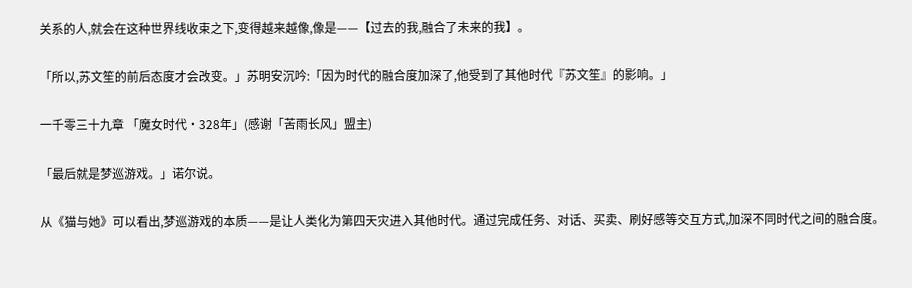关系的人,就会在这种世界线收束之下,变得越来越像,像是——【过去的我,融合了未来的我】。

「所以,苏文笙的前后态度才会改变。」苏明安沉吟:「因为时代的融合度加深了,他受到了其他时代『苏文笙』的影响。」

一千零三十九章 「魔女时代·328年」(感谢「苦雨长风」盟主)

「最后就是梦巡游戏。」诺尔说。

从《猫与她》可以看出,梦巡游戏的本质——是让人类化为第四天灾进入其他时代。通过完成任务、对话、买卖、刷好感等交互方式,加深不同时代之间的融合度。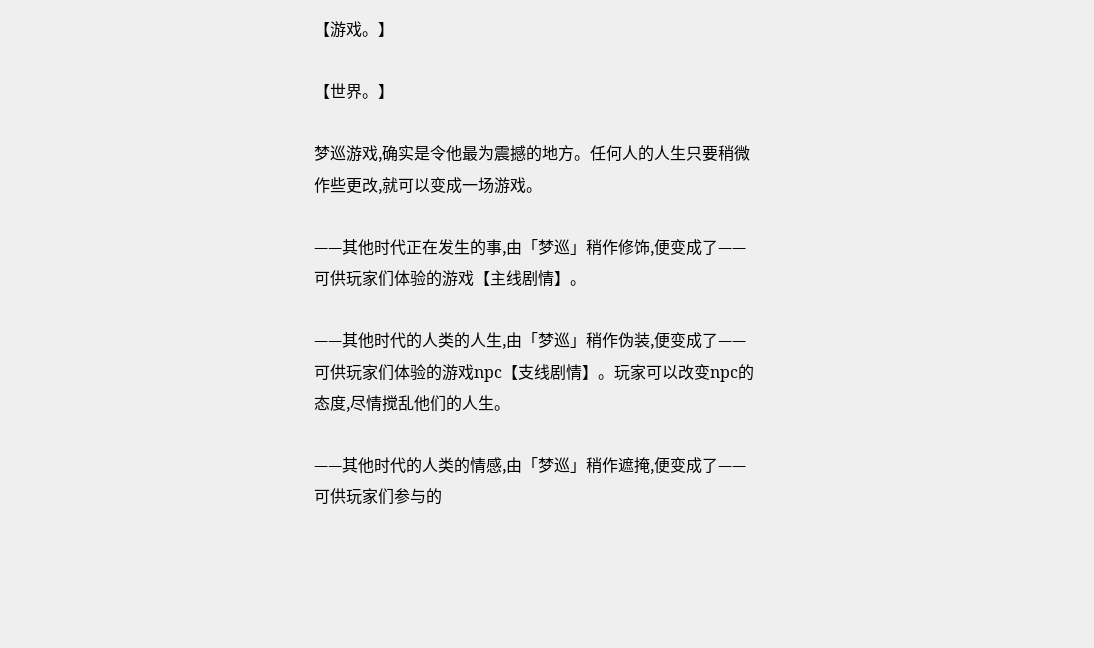【游戏。】

【世界。】

梦巡游戏,确实是令他最为震撼的地方。任何人的人生只要稍微作些更改,就可以变成一场游戏。

——其他时代正在发生的事,由「梦巡」稍作修饰,便变成了——可供玩家们体验的游戏【主线剧情】。

——其他时代的人类的人生,由「梦巡」稍作伪装,便变成了——可供玩家们体验的游戏npc【支线剧情】。玩家可以改变npc的态度,尽情搅乱他们的人生。

——其他时代的人类的情感,由「梦巡」稍作遮掩,便变成了——可供玩家们参与的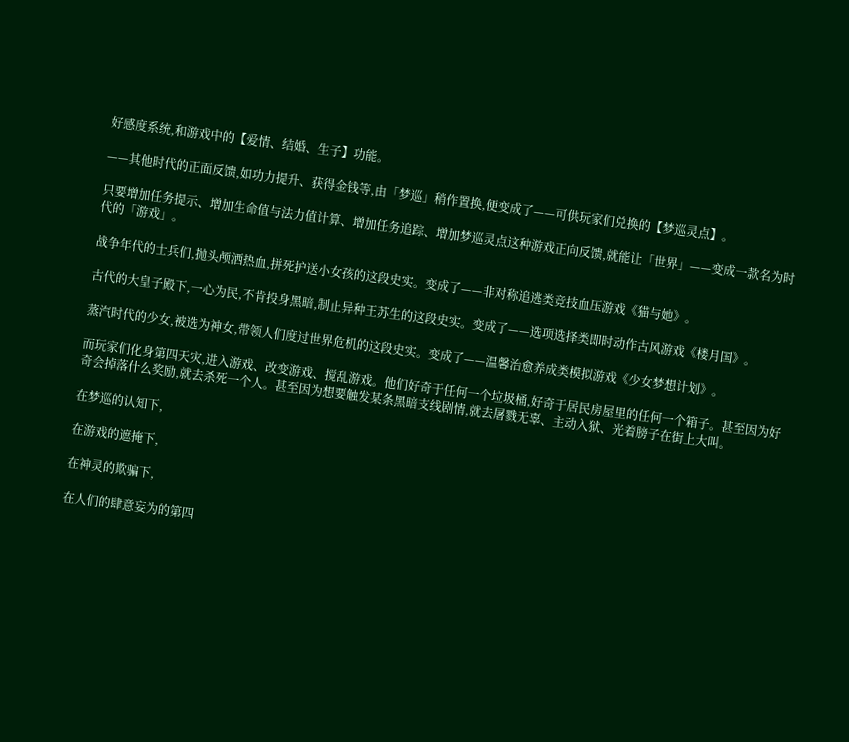好感度系统,和游戏中的【爱情、结婚、生子】功能。

——其他时代的正面反馈,如功力提升、获得金钱等,由「梦巡」稍作置换,便变成了——可供玩家们兑换的【梦巡灵点】。

只要增加任务提示、增加生命值与法力值计算、增加任务追踪、增加梦巡灵点这种游戏正向反馈,就能让「世界」——变成一款名为时代的「游戏」。

战争年代的士兵们,抛头颅洒热血,拼死护送小女孩的这段史实。变成了——非对称追逃类竞技血压游戏《猫与她》。

古代的大皇子殿下,一心为民,不肯投身黑暗,制止异种王苏生的这段史实。变成了——选项选择类即时动作古风游戏《楼月国》。

蒸汽时代的少女,被选为神女,带领人们度过世界危机的这段史实。变成了——温馨治愈养成类模拟游戏《少女梦想计划》。

而玩家们化身第四天灾,进入游戏、改变游戏、搅乱游戏。他们好奇于任何一个垃圾桶,好奇于居民房屋里的任何一个箱子。甚至因为好奇会掉落什么奖励,就去杀死一个人。甚至因为想要触发某条黑暗支线剧情,就去屠戮无辜、主动入狱、光着膀子在街上大叫。

在梦巡的认知下,

在游戏的遮掩下,

在神灵的欺骗下,

在人们的肆意妄为的第四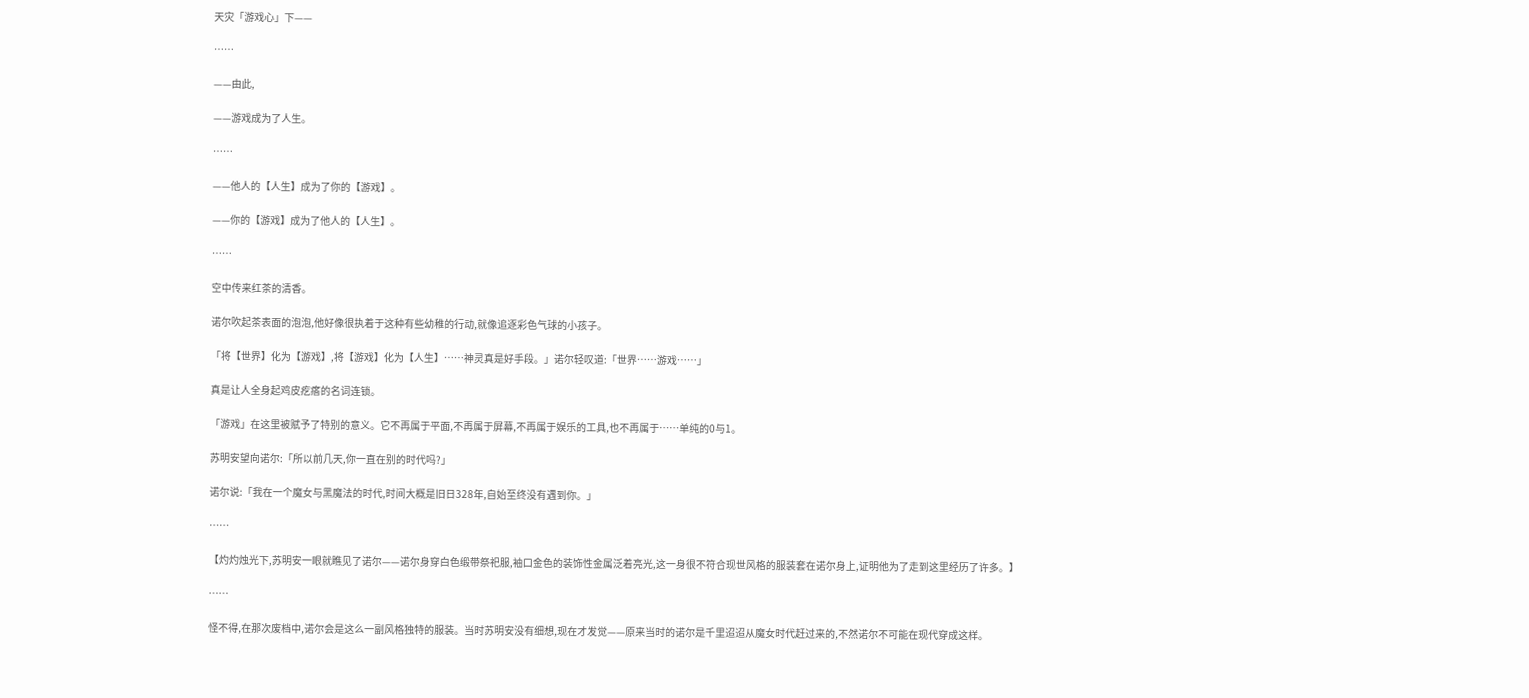天灾「游戏心」下——

……

——由此,

——游戏成为了人生。

……

——他人的【人生】成为了你的【游戏】。

——你的【游戏】成为了他人的【人生】。

……

空中传来红茶的清香。

诺尔吹起茶表面的泡泡,他好像很执着于这种有些幼稚的行动,就像追逐彩色气球的小孩子。

「将【世界】化为【游戏】,将【游戏】化为【人生】……神灵真是好手段。」诺尔轻叹道:「世界……游戏……」

真是让人全身起鸡皮疙瘩的名词连锁。

「游戏」在这里被赋予了特别的意义。它不再属于平面,不再属于屏幕,不再属于娱乐的工具,也不再属于……单纯的0与1。

苏明安望向诺尔:「所以前几天,你一直在别的时代吗?」

诺尔说:「我在一个魔女与黑魔法的时代,时间大概是旧日328年,自始至终没有遇到你。」

……

【灼灼烛光下,苏明安一眼就瞧见了诺尔——诺尔身穿白色缎带祭祀服,袖口金色的装饰性金属泛着亮光,这一身很不符合现世风格的服装套在诺尔身上,证明他为了走到这里经历了许多。】

……

怪不得,在那次废档中,诺尔会是这么一副风格独特的服装。当时苏明安没有细想,现在才发觉——原来当时的诺尔是千里迢迢从魔女时代赶过来的,不然诺尔不可能在现代穿成这样。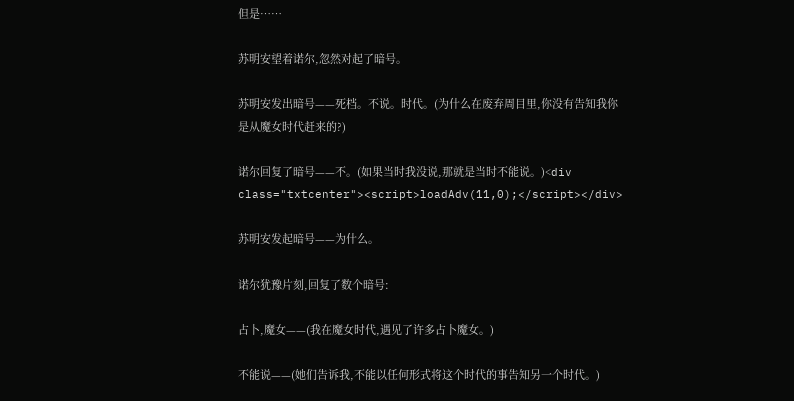但是……

苏明安望着诺尔,忽然对起了暗号。

苏明安发出暗号——死档。不说。时代。(为什么在废弃周目里,你没有告知我你是从魔女时代赶来的?)

诺尔回复了暗号——不。(如果当时我没说,那就是当时不能说。)<div class="txtcenter"><script>loadAdv(11,0);</script></div>

苏明安发起暗号——为什么。

诺尔犹豫片刻,回复了数个暗号:

占卜,魔女——(我在魔女时代,遇见了许多占卜魔女。)

不能说——(她们告诉我,不能以任何形式将这个时代的事告知另一个时代。)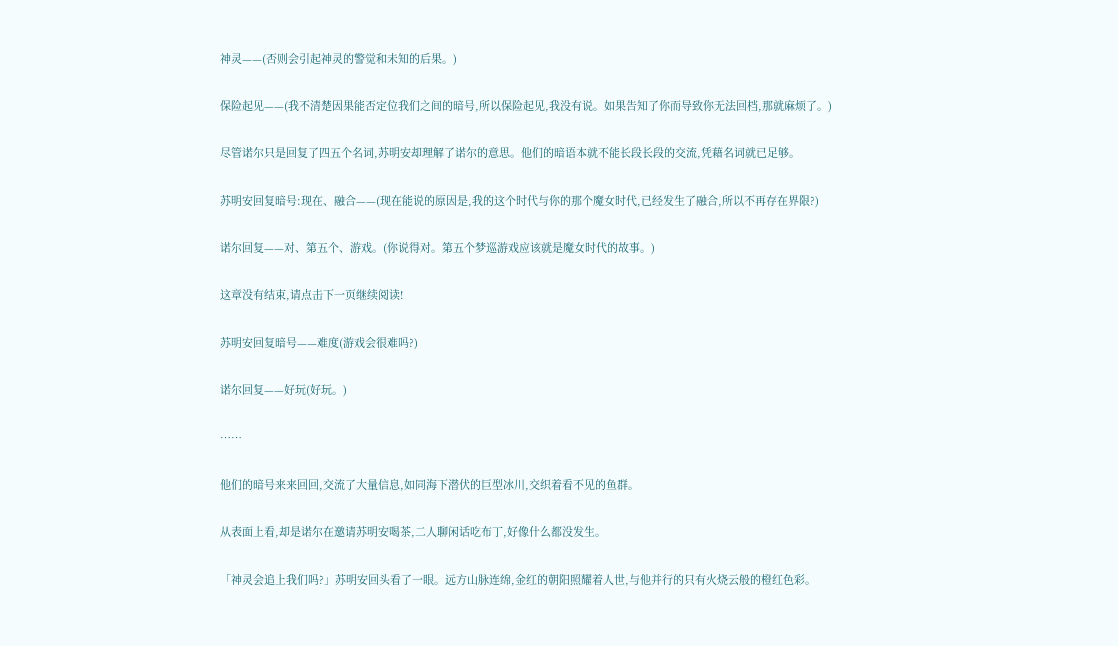神灵——(否则会引起神灵的警觉和未知的后果。)

保险起见——(我不清楚因果能否定位我们之间的暗号,所以保险起见,我没有说。如果告知了你而导致你无法回档,那就麻烦了。)

尽管诺尔只是回复了四五个名词,苏明安却理解了诺尔的意思。他们的暗语本就不能长段长段的交流,凭藉名词就已足够。

苏明安回复暗号:现在、融合——(现在能说的原因是,我的这个时代与你的那个魔女时代,已经发生了融合,所以不再存在界限?)

诺尔回复——对、第五个、游戏。(你说得对。第五个梦巡游戏应该就是魔女时代的故事。)

这章没有结束,请点击下一页继续阅读!

苏明安回复暗号——难度(游戏会很难吗?)

诺尔回复——好玩(好玩。)

……

他们的暗号来来回回,交流了大量信息,如同海下潜伏的巨型冰川,交织着看不见的鱼群。

从表面上看,却是诺尔在邀请苏明安喝茶,二人聊闲话吃布丁,好像什么都没发生。

「神灵会追上我们吗?」苏明安回头看了一眼。远方山脉连绵,金红的朝阳照耀着人世,与他并行的只有火烧云般的橙红色彩。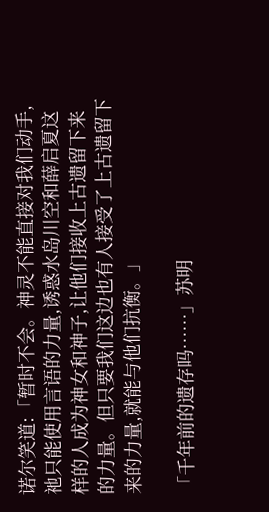诺尔笑道:「暂时不会。神灵不能直接对我们动手,祂只能使用言语的力量,诱惑水岛川空和薛启夏这样的人成为神女和神子,让他们接收上古遗留下来的力量。但只要我们这边也有人接受了上古遗留下来的力量,就能与他们抗衡。」

「千年前的遗存吗……」苏明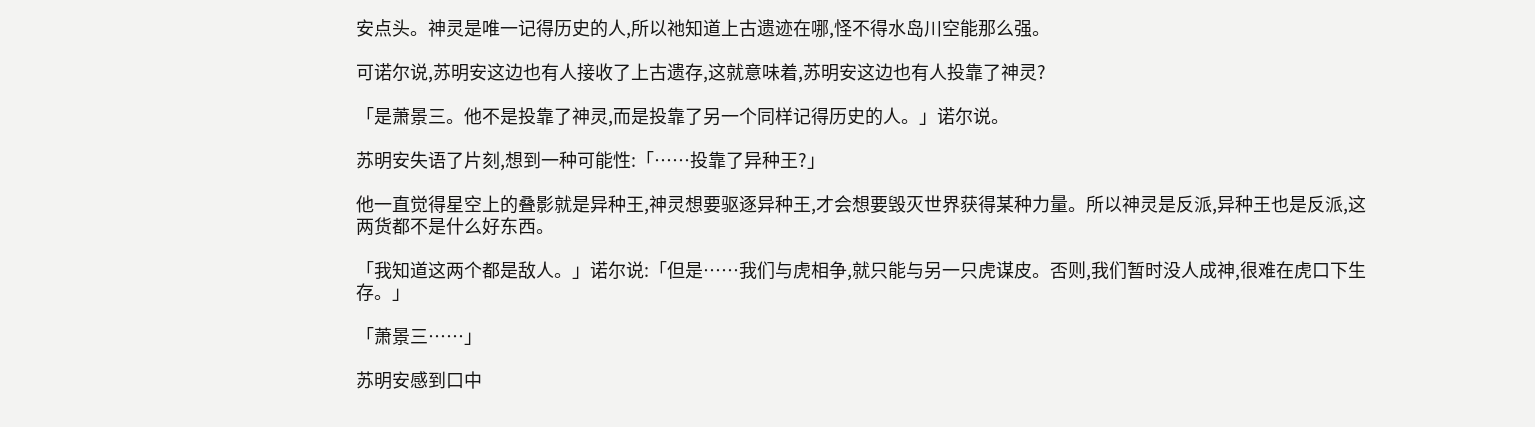安点头。神灵是唯一记得历史的人,所以祂知道上古遗迹在哪,怪不得水岛川空能那么强。

可诺尔说,苏明安这边也有人接收了上古遗存,这就意味着,苏明安这边也有人投靠了神灵?

「是萧景三。他不是投靠了神灵,而是投靠了另一个同样记得历史的人。」诺尔说。

苏明安失语了片刻,想到一种可能性:「……投靠了异种王?」

他一直觉得星空上的叠影就是异种王,神灵想要驱逐异种王,才会想要毁灭世界获得某种力量。所以神灵是反派,异种王也是反派,这两货都不是什么好东西。

「我知道这两个都是敌人。」诺尔说:「但是……我们与虎相争,就只能与另一只虎谋皮。否则,我们暂时没人成神,很难在虎口下生存。」

「萧景三……」

苏明安感到口中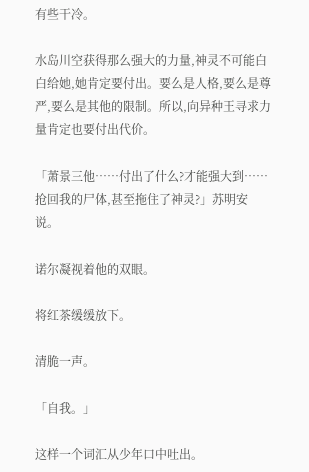有些干冷。

水岛川空获得那么强大的力量,神灵不可能白白给她,她肯定要付出。要么是人格,要么是尊严,要么是其他的限制。所以,向异种王寻求力量肯定也要付出代价。

「萧景三他……付出了什么?才能强大到……抢回我的尸体,甚至拖住了神灵?」苏明安说。

诺尔凝视着他的双眼。

将红茶缓缓放下。

清脆一声。

「自我。」

这样一个词汇从少年口中吐出。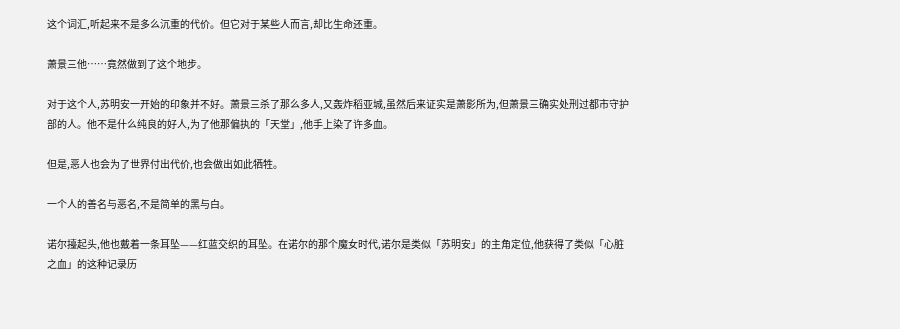这个词汇,听起来不是多么沉重的代价。但它对于某些人而言,却比生命还重。

萧景三他……竟然做到了这个地步。

对于这个人,苏明安一开始的印象并不好。萧景三杀了那么多人,又轰炸稻亚城,虽然后来证实是萧影所为,但萧景三确实处刑过都市守护部的人。他不是什么纯良的好人,为了他那偏执的「天堂」,他手上染了许多血。

但是,恶人也会为了世界付出代价,也会做出如此牺牲。

一个人的善名与恶名,不是简单的黑与白。

诺尔擡起头,他也戴着一条耳坠——红蓝交织的耳坠。在诺尔的那个魔女时代,诺尔是类似「苏明安」的主角定位,他获得了类似「心脏之血」的这种记录历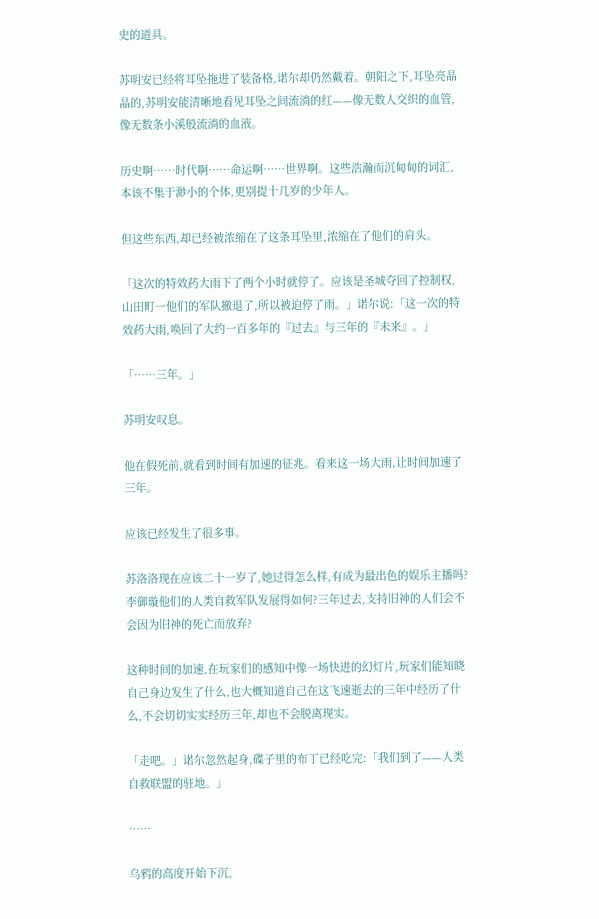史的道具。

苏明安已经将耳坠拖进了装备格,诺尔却仍然戴着。朝阳之下,耳坠亮晶晶的,苏明安能清晰地看见耳坠之间流淌的红——像无数人交织的血管,像无数条小溪般流淌的血液。

历史啊……时代啊……命运啊……世界啊。这些浩瀚而沉甸甸的词汇,本该不集于渺小的个体,更别提十几岁的少年人。

但这些东西,却已经被浓缩在了这条耳坠里,浓缩在了他们的肩头。

「这次的特效药大雨下了两个小时就停了。应该是圣城夺回了控制权,山田町一他们的军队撤退了,所以被迫停了雨。」诺尔说:「这一次的特效药大雨,唤回了大约一百多年的『过去』与三年的『未来』。」

「……三年。」

苏明安叹息。

他在假死前,就看到时间有加速的征兆。看来这一场大雨,让时间加速了三年。

应该已经发生了很多事。

苏洛洛现在应该二十一岁了,她过得怎么样,有成为最出色的娱乐主播吗?李御璇他们的人类自救军队发展得如何?三年过去,支持旧神的人们会不会因为旧神的死亡而放弃?

这种时间的加速,在玩家们的感知中像一场快进的幻灯片,玩家们能知晓自己身边发生了什么,也大概知道自己在这飞速逝去的三年中经历了什么,不会切切实实经历三年,却也不会脱离现实。

「走吧。」诺尔忽然起身,碟子里的布丁已经吃完:「我们到了——人类自救联盟的驻地。」

……

乌鸦的高度开始下沉,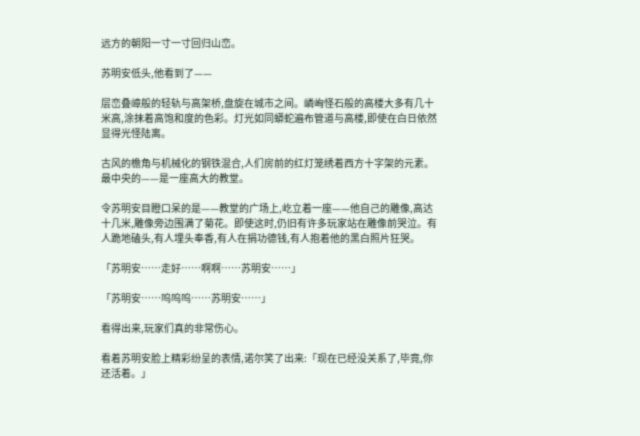远方的朝阳一寸一寸回归山峦。

苏明安低头,他看到了——

层峦叠嶂般的轻轨与高架桥,盘旋在城市之间。嶙峋怪石般的高楼大多有几十米高,涂抹着高饱和度的色彩。灯光如同蟒蛇遍布管道与高楼,即使在白日依然显得光怪陆离。

古风的檐角与机械化的钢铁混合,人们房前的红灯笼绣着西方十字架的元素。最中央的——是一座高大的教堂。

令苏明安目瞪口呆的是——教堂的广场上,屹立着一座——他自己的雕像,高达十几米,雕像旁边围满了菊花。即使这时,仍旧有许多玩家站在雕像前哭泣。有人跪地磕头,有人埋头奉香,有人在捐功德钱,有人抱着他的黑白照片狂哭。

「苏明安……走好……啊啊……苏明安……」

「苏明安……呜呜呜……苏明安……」

看得出来,玩家们真的非常伤心。

看着苏明安脸上精彩纷呈的表情,诺尔笑了出来:「现在已经没关系了,毕竟,你还活着。」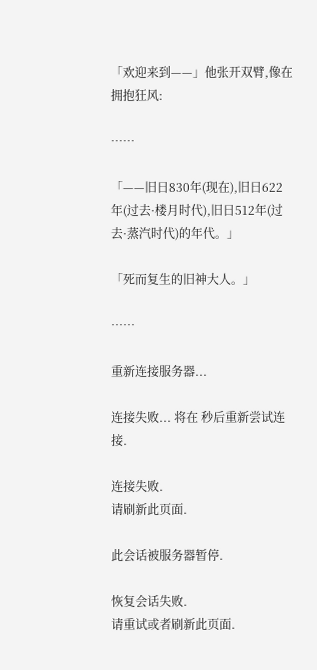「欢迎来到——」他张开双臂,像在拥抱狂风:

……

「——旧日830年(现在),旧日622年(过去·楼月时代),旧日512年(过去·蒸汽时代)的年代。」

「死而复生的旧神大人。」

……

重新连接服务器...

连接失败... 将在 秒后重新尝试连接.

连接失败.
请刷新此页面.

此会话被服务器暂停.

恢复会话失败.
请重试或者刷新此页面.